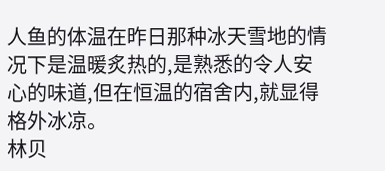人鱼的体温在昨日那种冰天雪地的情况下是温暖炙热的,是熟悉的令人安心的味道,但在恒温的宿舍内,就显得格外冰凉。
林贝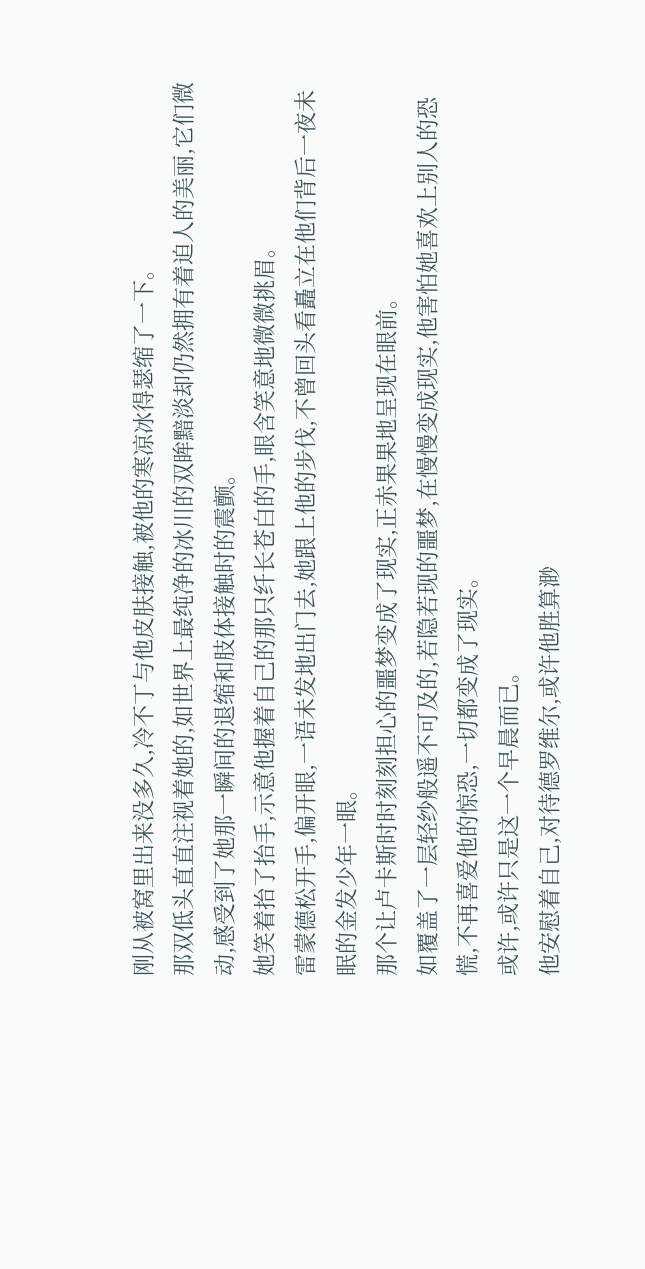刚从被窝里出来没多久,冷不丁与他皮肤接触,被他的寒凉冰得瑟缩了一下。
那双低头直直注视着她的,如世界上最纯净的冰川的双眸黯淡却仍然拥有着迫人的美丽,它们微动,感受到了她那一瞬间的退缩和肢体接触时的震颤。
她笑着抬了抬手,示意他握着自己的那只纤长苍白的手,眼含笑意地微微挑眉。
雷蒙德松开手,偏开眼,一语未发地出门去,她跟上他的步伐,不曾回头看矗立在他们背后一夜未眠的金发少年一眼。
那个让卢卡斯时时刻刻担心的噩梦变成了现实,正赤果果地呈现在眼前。
如覆盖了一层轻纱般遥不可及的,若隐若现的噩梦,在慢慢变成现实,他害怕她喜欢上别人的恐慌,不再喜爱他的惊恐,一切都变成了现实。
或许,或许只是这一个早晨而已。
他安慰着自己,对待德罗维尔,或许他胜算渺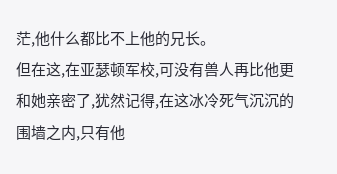茫,他什么都比不上他的兄长。
但在这,在亚瑟顿军校,可没有兽人再比他更和她亲密了,犹然记得,在这冰冷死气沉沉的围墙之内,只有他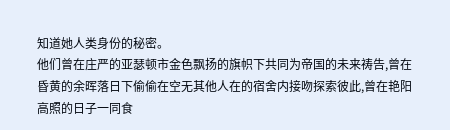知道她人类身份的秘密。
他们曾在庄严的亚瑟顿市金色飘扬的旗帜下共同为帝国的未来祷告,曾在昏黄的余晖落日下偷偷在空无其他人在的宿舍内接吻探索彼此,曾在艳阳高照的日子一同食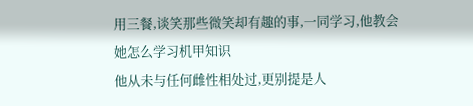用三餐,谈笑那些微笑却有趣的事,一同学习,他教会她怎么学习机甲知识
他从未与任何雌性相处过,更别提是人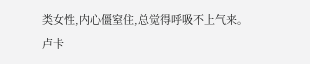类女性,内心僵窒住,总觉得呼吸不上气来。
卢卡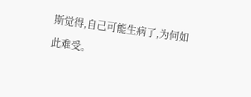斯觉得,自己可能生病了,为何如此难受。